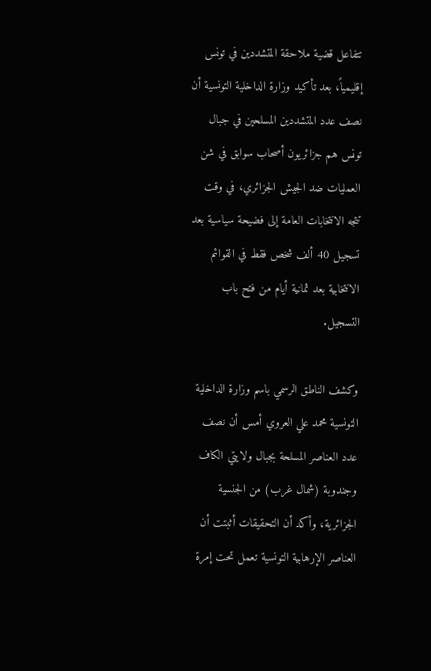تتفاعل قضية ملاحقة المتشددين في تونس إقليمياً، بعد تأكيد وزارة الداخلية التونسية أن نصف عدد المتشددين المسلحين في جبال تونس هم جزائريون أصحاب سوابق في شن العمليات ضد الجيش الجزائري، في وقت تتجه الانتخابات العامة إلى فضيحة سياسية بعد تسجيل 40 ألف شخص فقط في القوائم الانتخابية بعد ثمانية أيام من فتح باب التسجيل.

وكشف الناطق الرسمي باسم وزارة الداخلية التونسية محمد علي العروي أمس أن نصف عدد العناصر المسلحة بجبال ولايتي الكاف وجندوبة (شمال غرب) من الجنسية الجزائرية، وأكد أن التحقيقات أثبتت أن العناصر الإرهابية التونسية تعمل تحت إمرة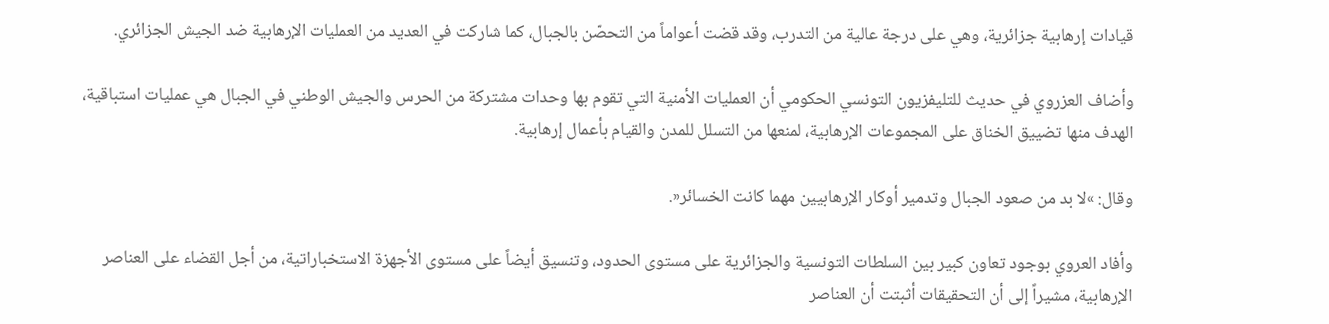قيادات إرهابية جزائرية، وهي على درجة عالية من التدرب، وقد قضت أعواماً من التحصّن بالجبال، كما شاركت في العديد من العمليات الإرهابية ضد الجيش الجزائري.

وأضاف العزروي في حديث للتليفزيون التونسي الحكومي أن العمليات الأمنية التي تقوم بها وحدات مشتركة من الحرس والجيش الوطني في الجبال هي عمليات استباقية، الهدف منها تضييق الخناق على المجموعات الإرهابية، لمنعها من التسلل للمدن والقيام بأعمال إرهابية.

وقال: »لا بد من صعود الجبال وتدمير أوكار الإرهابيين مهما كانت الخسائر«.

وأفاد العروي بوجود تعاون كبير بين السلطات التونسية والجزائرية على مستوى الحدود، وتنسيق أيضاً على مستوى الأجهزة الاستخباراتية، من أجل القضاء على العناصر الإرهابية، مشيراً إلى أن التحقيقات أثبتت أن العناصر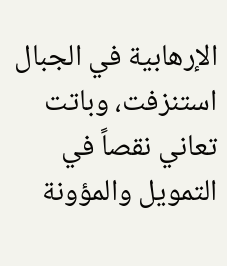الإرهابية في الجبال استنزفت، وباتت تعاني نقصاً في التمويل والمؤونة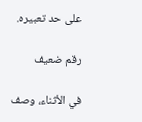على حد تعبيره.

رقم ضعيف

في الأثناء، وصف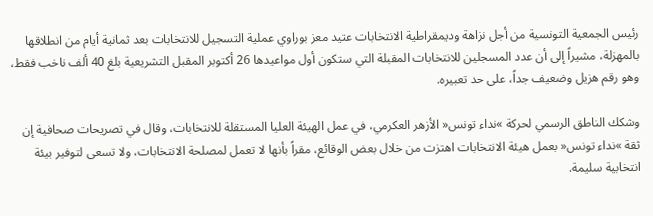رئيس الجمعية التونسية من أجل نزاهة وديمقراطية الانتخابات عتيد معز بوراوي عملية التسجيل للانتخابات بعد ثمانية أيام من انطلاقها بالمهزلة، مشيراً إلى أن عدد المسجلين للانتخابات المقبلة التي ستكون أول مواعيدها 26 أكتوبر المقبل التشريعية بلغ 40 ألف ناخب فقط، وهو رقم هزيل وضعيف جداً، على حد تعبيره.

وشكك الناطق الرسمي لحركة »نداء تونس« الأزهر العكرمي، في عمل الهيئة العليا المستقلة للانتخابات، وقال في تصريحات صحافية إن ثقة »نداء تونس« بعمل هيئة الانتخابات اهتزت من خلال بعض الوقائع، مقراً بأنها لا تعمل لمصلحة الانتخابات، ولا تسعى لتوفير بيئة انتخابية سليمة.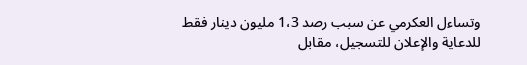وتساءل العكرمي عن سبب رصد 1،3 مليون دينار فقط للدعاية والإعلان للتسجيل، مقابل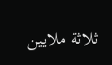ثلاثة ملايين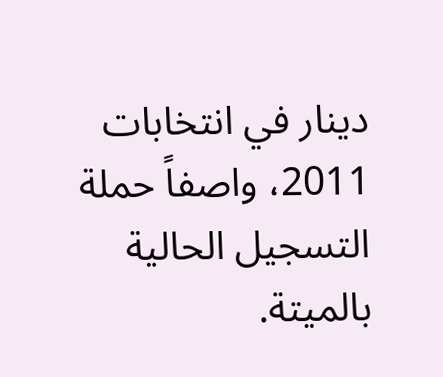دينار في انتخابات 2011، واصفاً حملة التسجيل الحالية بالميتة.